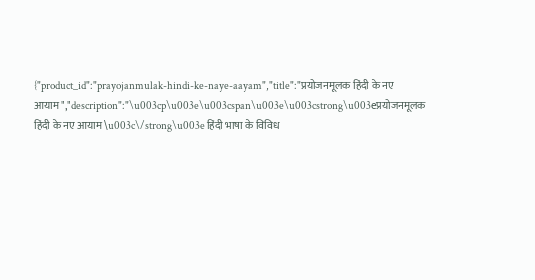{"product_id":"prayojanmulak-hindi-ke-naye-aayam","title":"प्रयोजनमूलक हिंदी के नए आयाम","description":"\u003cp\u003e\u003cspan\u003e\u003cstrong\u003eप्रयोजनमूलक हिंदी के नए आयाम\u003c\/strong\u003e हिंदी भाषा के विविध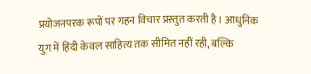प्रयोजनपरक रूपों पर गहन विचार प्रस्तुत करती है। आधुनिक युग में हिंदी केवल साहित्य तक सीमित नहीं रही, बल्कि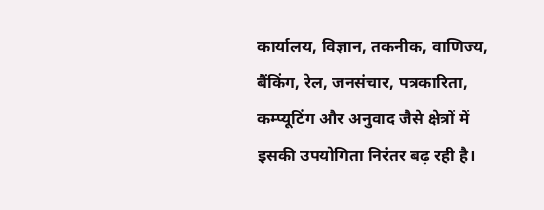कार्यालय, विज्ञान, तकनीक, वाणिज्य, बैंकिंग, रेल, जनसंचार, पत्रकारिता, कम्प्यूटिंग और अनुवाद जैसे क्षेत्रों में इसकी उपयोगिता निरंतर बढ़ रही है।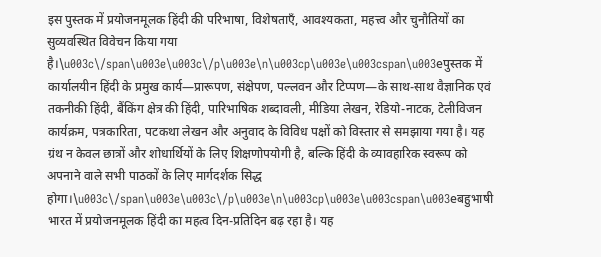इस पुस्तक में प्रयोजनमूलक हिंदी की परिभाषा, विशेषताएँ, आवश्यकता, महत्त्व और चुनौतियों का सुव्यवस्थित विवेचन किया गया है।\u003c\/span\u003e\u003c\/p\u003e\n\u003cp\u003e\u003cspan\u003eपुस्तक में कार्यालयीन हिंदी के प्रमुख कार्य—प्रारूपण, संक्षेपण, पल्लवन और टिप्पण—के साथ-साथ वैज्ञानिक एवं तकनीकी हिंदी, बैंकिंग क्षेत्र की हिंदी, पारिभाषिक शब्दावली, मीडिया लेखन, रेडियो-नाटक, टेलीविजन कार्यक्रम, पत्रकारिता, पटकथा लेखन और अनुवाद के विविध पक्षों को विस्तार से समझाया गया है। यह ग्रंथ न केवल छात्रों और शोधार्थियों के लिए शिक्षणोपयोगी है, बल्कि हिंदी के व्यावहारिक स्वरूप को अपनाने वाले सभी पाठकों के लिए मार्गदर्शक सिद्ध होगा।\u003c\/span\u003e\u003c\/p\u003e\n\u003cp\u003e\u003cspan\u003eबहुभाषी भारत में प्रयोजनमूलक हिंदी का महत्व दिन-प्रतिदिन बढ़ रहा है। यह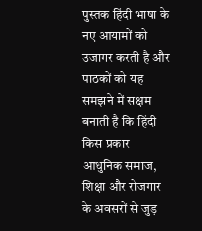पुस्तक हिंदी भाषा के नए आयामों को उजागर करती है और पाठकों को यह समझने में सक्षम बनाती है कि हिंदी किस प्रकार आधुनिक समाज, शिक्षा और रोजगार के अवसरों से जुड़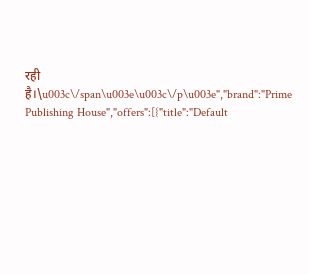रही है।\u003c\/span\u003e\u003c\/p\u003e","brand":"Prime Publishing House","offers":[{"title":"Default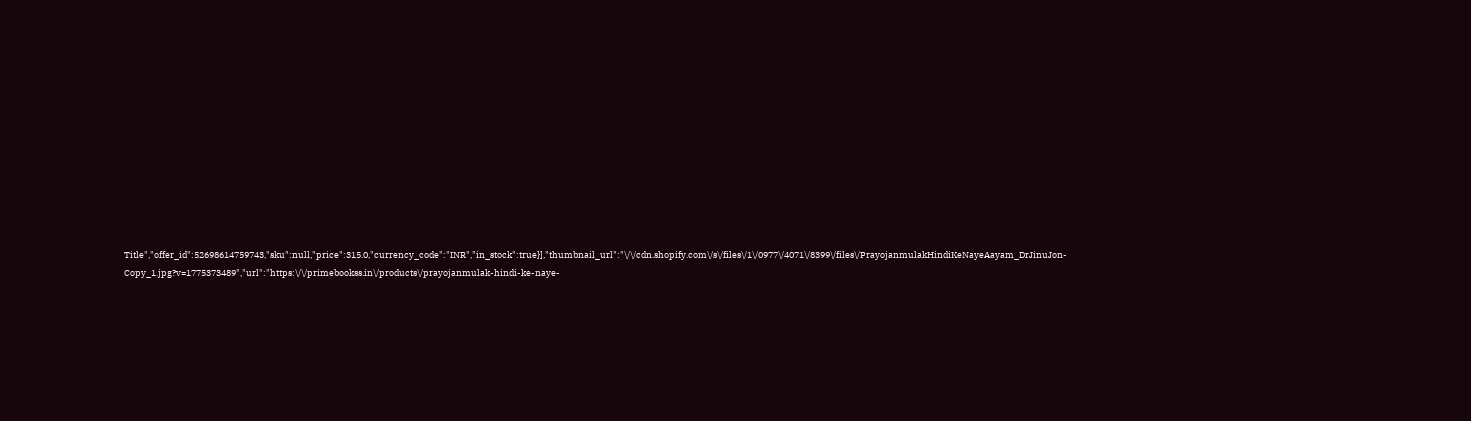Title","offer_id":52698614759743,"sku":null,"price":315.0,"currency_code":"INR","in_stock":true}],"thumbnail_url":"\/\/cdn.shopify.com\/s\/files\/1\/0977\/4071\/8399\/files\/PrayojanmulakHindiKeNayeAayam_DrJinuJon-Copy_1.jpg?v=1775373489","url":"https:\/\/primebookss.in\/products\/prayojanmulak-hindi-ke-naye-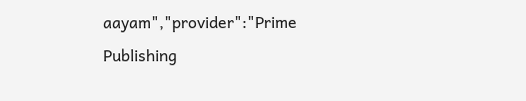aayam","provider":"Prime Publishing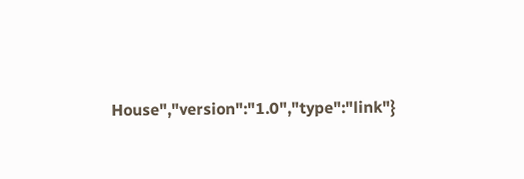House","version":"1.0","type":"link"}